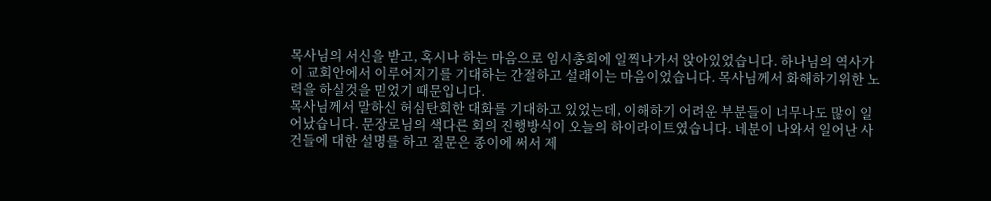목사님의 서신을 받고, 혹시나 하는 마음으로 임시총회에 일찍나가서 앉아있었습니다. 하나님의 역사가 이 교회안에서 이루어지기를 기대하는 간절하고 설래이는 마음이었습니다. 목사님께서 화해하기위한 노력을 하실것을 믿었기 때문입니다.
목사님께서 말하신 허심탄회한 대화를 기대하고 있었는데, 이해하기 어려운 부분들이 너무나도 많이 일어났습니다. 문장로님의 색다른 회의 진행방식이 오늘의 하이라이트였습니다. 네분이 나와서 일어난 사건들에 대한 설명를 하고 질문은 종이에 써서 제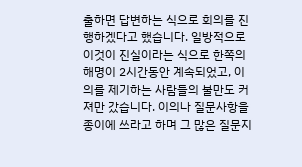출하면 답변하는 식으로 회의를 진행하겠다고 했습니다. 일방적으로 이것이 진실이라는 식으로 한쪽의 해명이 2시간동안 계속되었고, 이의를 제기하는 사람들의 불만도 커져만 갔습니다. 이의나 질문사항을 종이에 쓰라고 하며 그 많은 질문지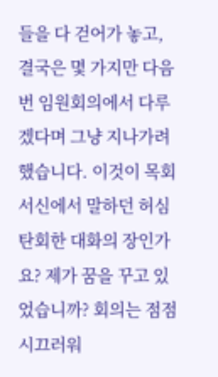들을 다 걷어가 놓고, 결국은 몇 가지만 다음 번 임원회의에서 다루겠다며 그냥 지나가려 했습니다. 이것이 목회서신에서 말하던 허심탄회한 대화의 장인가요? 제가 꿈을 꾸고 있었습니까? 회의는 점점 시끄러워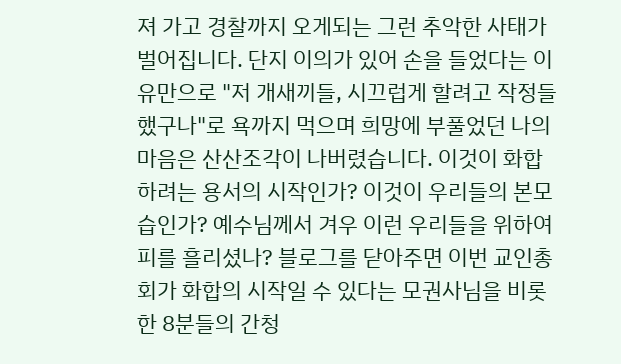져 가고 경찰까지 오게되는 그런 추악한 사태가 벌어집니다. 단지 이의가 있어 손을 들었다는 이유만으로 "저 개새끼들, 시끄럽게 할려고 작정들 했구나"로 욕까지 먹으며 희망에 부풀었던 나의 마음은 산산조각이 나버렸습니다. 이것이 화합하려는 용서의 시작인가? 이것이 우리들의 본모습인가? 예수님께서 겨우 이런 우리들을 위하여 피를 흘리셨나? 블로그를 닫아주면 이번 교인총회가 화합의 시작일 수 있다는 모권사님을 비롯한 8분들의 간청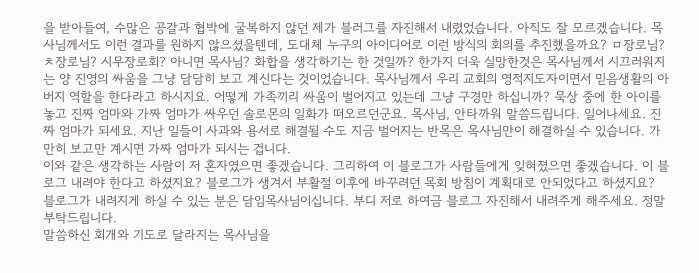을 받아들여, 수많은 공갈과 협박에 굴복하지 않던 제가 블러그를 자진해서 내렸었습니다. 아직도 잘 모르겠습니다. 목사님께서도 이런 결과를 원하지 않으셨을텐데, 도대체 누구의 아이디어로 이런 방식의 회의를 추진했을까요? ㅁ장로님? ㅊ장로님? 시무장로회? 아니면 목사님? 화합을 생각하기는 한 것일까? 한가지 더욱 실망한것은 목사님께서 시끄러워지는 양 진영의 싸움을 그냥 담담히 보고 계신다는 것이었습니다. 목사님께서 우리 교회의 영적지도자이면서 믿음생활의 아버지 역할을 한다라고 하시지요. 어떻게 가족끼리 싸움이 벌어지고 있는데 그냥 구경만 하십니까? 묵상 중에 한 아이를 놓고 진짜 엄마와 가짜 엄마가 싸우던 솔로몬의 일화가 떠오르던군요. 목사님, 안타까워 말씀드립니다. 일어나세요. 진짜 엄마가 되세요. 지난 일들이 사과와 용서로 해결될 수도 지금 벌어지는 반목은 목사님만이 해결하실 수 있습니다. 가만히 보고만 계시면 가짜 엄마가 되시는 겁니다.
이와 같은 생각하는 사람이 저 혼자였으면 좋겠습니다. 그리하여 이 블로그가 사람들에게 잊혀졌으면 좋겠습니다. 이 블로그 내려야 한다고 하셨지요? 블로그가 생겨서 부활절 이후에 바꾸려던 목회 방침이 계획대로 안되었다고 하셨지요? 블로그가 내려지게 하실 수 있는 분은 담임목사님이십니다. 부디 저로 하여금 블로그 자진해서 내려주게 해주세요. 정말 부탁드립니다.
말씀하신 회개와 기도로 달라지는 목사님을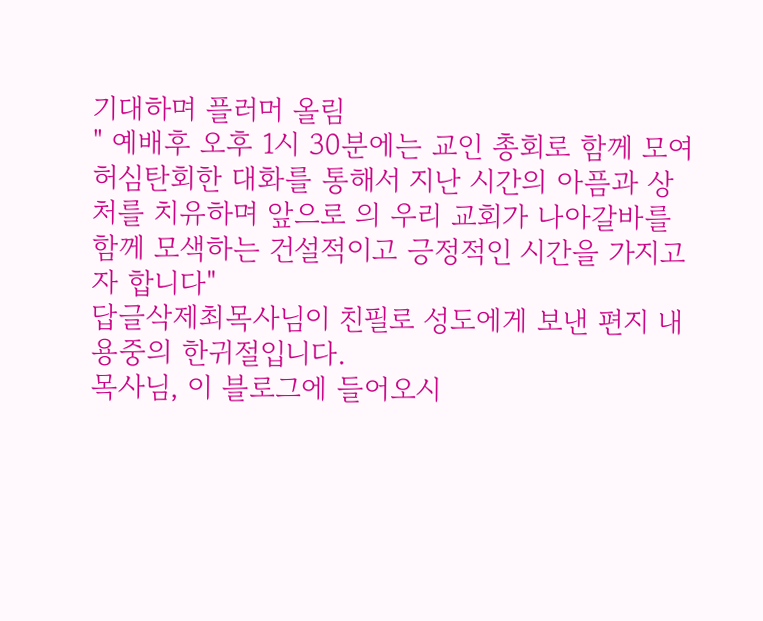기대하며 플러머 올림
" 예배후 오후 1시 30분에는 교인 총회로 함께 모여 허심탄회한 대화를 통해서 지난 시간의 아픔과 상처를 치유하며 앞으로 의 우리 교회가 나아갈바를 함께 모색하는 건설적이고 긍정적인 시간을 가지고자 합니다"
답글삭제최목사님이 친필로 성도에게 보낸 편지 내용중의 한귀절입니다.
목사님, 이 블로그에 들어오시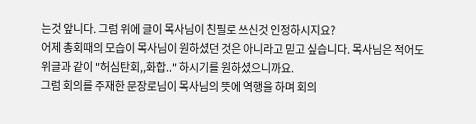는것 앞니다. 그럼 위에 글이 목사님이 친필로 쓰신것 인정하시지요?
어제 총회때의 모습이 목사님이 원하셨던 것은 아니라고 믿고 싶습니다. 목사님은 적어도 위글과 같이 "허심탄회,,화합.." 하시기를 원하셨으니까요.
그럼 회의를 주재한 문장로님이 목사님의 뜻에 역행을 하며 회의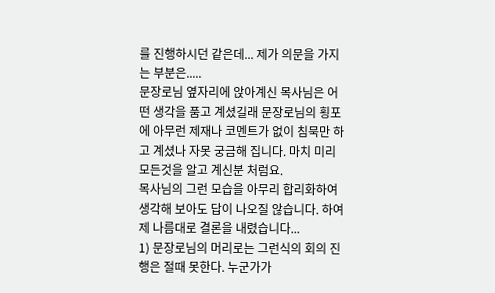를 진행하시던 같은데... 제가 의문을 가지는 부분은.....
문장로님 옆자리에 앉아계신 목사님은 어떤 생각을 품고 계셨길래 문장로님의 횡포에 아무런 제재나 코멘트가 없이 침묵만 하고 계셨나 자못 궁금해 집니다. 마치 미리 모든것을 알고 계신분 처럼요.
목사님의 그런 모습을 아무리 합리화하여 생각해 보아도 답이 나오질 않습니다. 하여 제 나름대로 결론을 내렸습니다...
1) 문장로님의 머리로는 그런식의 회의 진행은 절때 못한다. 누군가가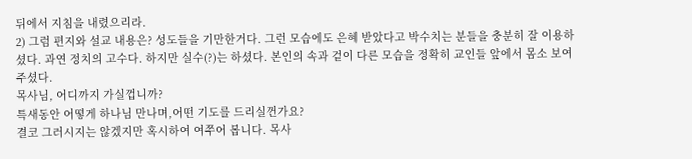뒤에서 지침을 내렸으리라.
2) 그럼 편지와 설교 내용은? 성도들을 기만한거다. 그런 모습에도 은혜 받았다고 박수치는 분들을 충분히 잘 이용하셨다. 과연 정치의 고수다. 하지만 실수(?)는 하셨다. 본인의 속과 겉이 다른 모습을 정확히 교인들 앞에서 몸소 보여 주셨다.
목사님, 어디까지 가실껍니까?
특새동안 어떻게 하나님 만나며,어떤 기도를 드리실껀가요?
결코 그러시지는 않겠지만 혹시하여 여쭈어 봅니다. 목사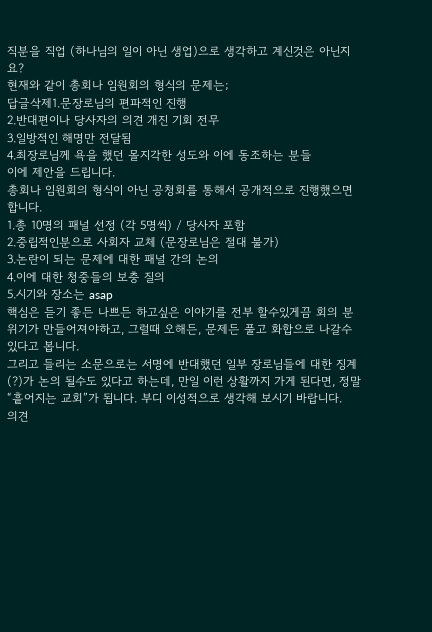직분을 직업 (하나님의 일이 아닌 생업)으로 생각하고 계신것은 아닌지요?
현재와 같이 총회나 임원회의 형식의 문제는;
답글삭제1.문장로님의 편파적인 진행
2.반대편이나 당사자의 의견 개진 기회 전무
3.일방적인 해명만 전달됨
4.최장로님께 욕을 했던 몰지각한 성도와 이에 동조하는 분들
이에 제안을 드립니다.
총회나 임원회의 형식이 아닌 공청회를 통해서 공개적으로 진행했으면 합니다.
1.총 10명의 패널 선정 (각 5명씩) / 당사자 포함
2.중립적인분으로 사회자 교체 (문장로님은 절대 불가)
3.논란이 되는 문제에 대한 패널 간의 논의
4.이에 대한 청중들의 보충 질의
5.시기와 장소는 asap
핵심은 듣기 좋든 나쁘든 하고싶은 이야기를 전부 할수있게끔 회의 분위기가 만들어져야하고, 그럴때 오해든, 문제든 풀고 화합으로 나갈수 있다고 봅니다.
그리고 들리는 소문으로는 서명에 반대했던 일부 장로님들에 대한 징계 (?)가 논의 될수도 있다고 하는데, 만일 이런 상활까지 가게 된다면, 정말 “흩어지는 교회”가 됩니다. 부디 이성적으로 생각해 보시기 바랍니다.
의견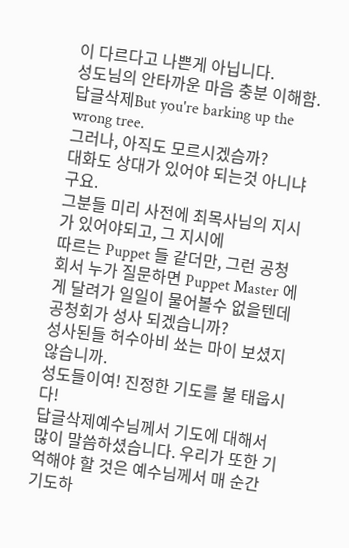이 다르다고 나쁜게 아닙니다.
성도님의 안타까운 마음 충분 이해함.
답글삭제But you're barking up the wrong tree.
그러나, 아직도 모르시겠슴까?
대화도 상대가 있어야 되는것 아니냐구요.
그분들 미리 사전에 최목사님의 지시가 있어야되고, 그 지시에
따르는 Puppet 들 같더만, 그런 공청회서 누가 질문하면 Puppet Master 에게 달려가 일일이 물어볼수 없을텐데 공청회가 성사 되겠습니까?
성사된들 허수아비 쑈는 마이 보셨지않습니까.
성도들이여! 진정한 기도를 불 태웁시다!
답글삭제예수님께서 기도에 대해서 많이 말씀하셨습니다. 우리가 또한 기억해야 할 것은 예수님께서 매 순간 기도하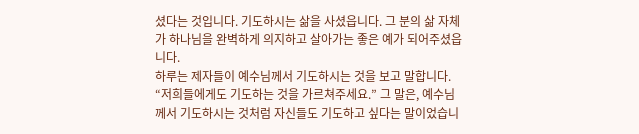셨다는 것입니다. 기도하시는 삶을 사셨읍니다. 그 분의 삶 자체가 하나님을 완벽하게 의지하고 살아가는 좋은 예가 되어주셨읍니다.
하루는 제자들이 예수님께서 기도하시는 것을 보고 말합니다. “저희들에게도 기도하는 것을 가르쳐주세요.” 그 말은, 예수님께서 기도하시는 것처럼 자신들도 기도하고 싶다는 말이었습니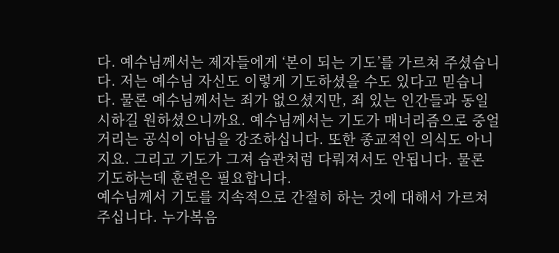다. 예수님께서는 제자들에게 ‘본이 되는 기도’를 가르쳐 주셨습니다. 저는 예수님 자신도 이렇게 기도하셨을 수도 있다고 믿습니다. 물론 예수님께서는 죄가 없으셨지만, 죄 있는 인간들과 동일시하길 원하셨으니까요. 예수님께서는 기도가 매너리즘으로 중얼거리는 공식이 아님을 강조하십니다. 또한 종교적인 의식도 아니지요. 그리고 기도가 그져 습관처럼 다뤄져서도 안됩니다. 물론 기도하는데 훈련은 필요합니다.
예수님께서 기도를 지속적으로 간절히 하는 것에 대해서 가르쳐주십니다. 누가복음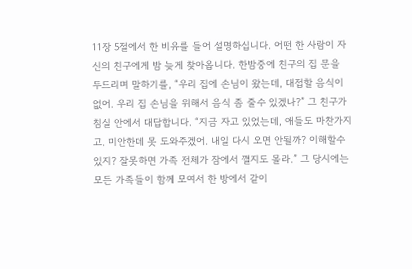11장 5절에서 한 비유를 들어 설명하십니다. 어떤 한 사람이 자신의 친구에게 밤 늦게 찾아옵니다. 한밤중에 친구의 집 문을 두드리며 말하기를, “우리 집에 손님이 왔는데, 대접할 음식이 없어. 우리 집 손님을 위해서 음식 좀 줄수 있겠나?” 그 친구가 침실 안에서 대답합니다. “지금 자고 있었는데, 애들도 마찬가지고. 미안한데 못 도와주겠어. 내일 다시 오면 안될까? 이해할수 있지? 잘못하면 가족 전체가 잠에서 깰지도 몰라.” 그 당시에는 모든 가족들이 함께 모여서 한 방에서 같이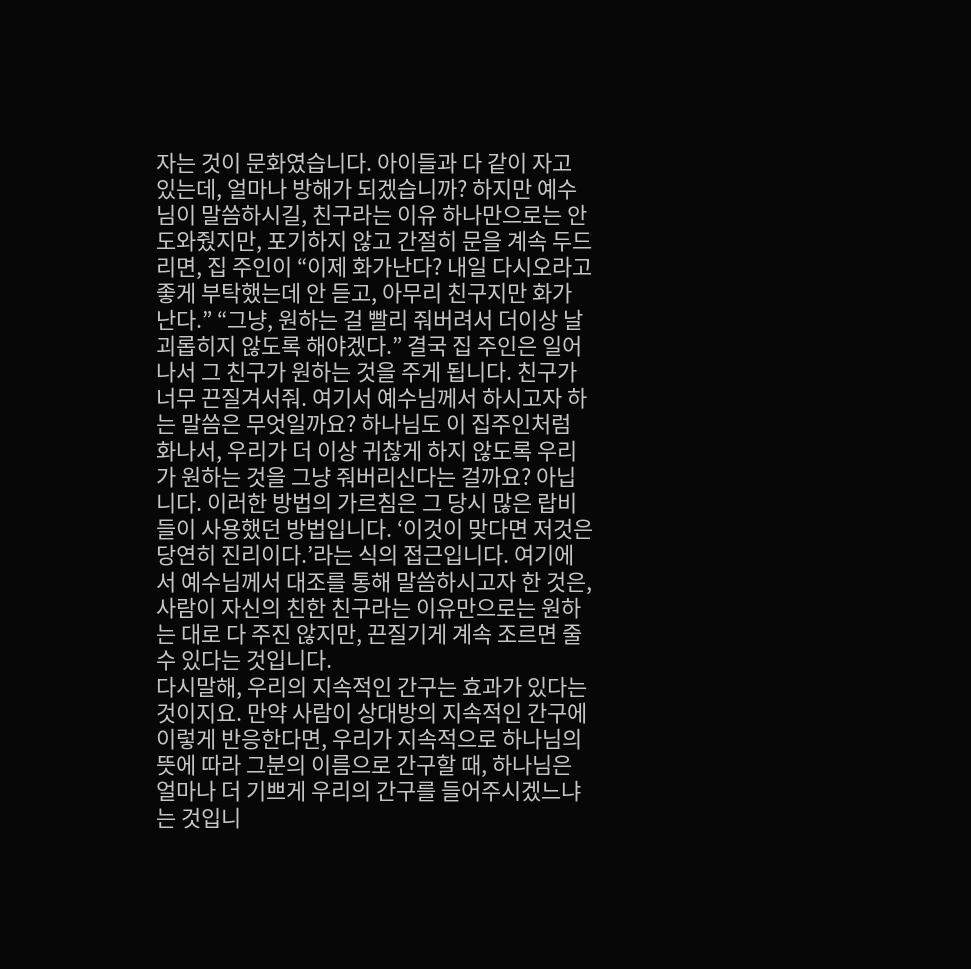자는 것이 문화였습니다. 아이들과 다 같이 자고 있는데, 얼마나 방해가 되겠습니까? 하지만 예수님이 말씀하시길, 친구라는 이유 하나만으로는 안 도와줬지만, 포기하지 않고 간절히 문을 계속 두드리면, 집 주인이 “이제 화가난다? 내일 다시오라고 좋게 부탁했는데 안 듣고, 아무리 친구지만 화가 난다.” “그냥, 원하는 걸 빨리 줘버려서 더이상 날 괴롭히지 않도록 해야겠다.” 결국 집 주인은 일어나서 그 친구가 원하는 것을 주게 됩니다. 친구가 너무 끈질겨서줘. 여기서 예수님께서 하시고자 하는 말씀은 무엇일까요? 하나님도 이 집주인처럼 화나서, 우리가 더 이상 귀찮게 하지 않도록 우리가 원하는 것을 그냥 줘버리신다는 걸까요? 아닙니다. 이러한 방법의 가르침은 그 당시 많은 랍비들이 사용했던 방법입니다. ‘이것이 맞다면 저것은 당연히 진리이다.’라는 식의 접근입니다. 여기에서 예수님께서 대조를 통해 말씀하시고자 한 것은, 사람이 자신의 친한 친구라는 이유만으로는 원하는 대로 다 주진 않지만, 끈질기게 계속 조르면 줄 수 있다는 것입니다.
다시말해, 우리의 지속적인 간구는 효과가 있다는 것이지요. 만약 사람이 상대방의 지속적인 간구에 이렇게 반응한다면, 우리가 지속적으로 하나님의 뜻에 따라 그분의 이름으로 간구할 때, 하나님은 얼마나 더 기쁘게 우리의 간구를 들어주시겠느냐는 것입니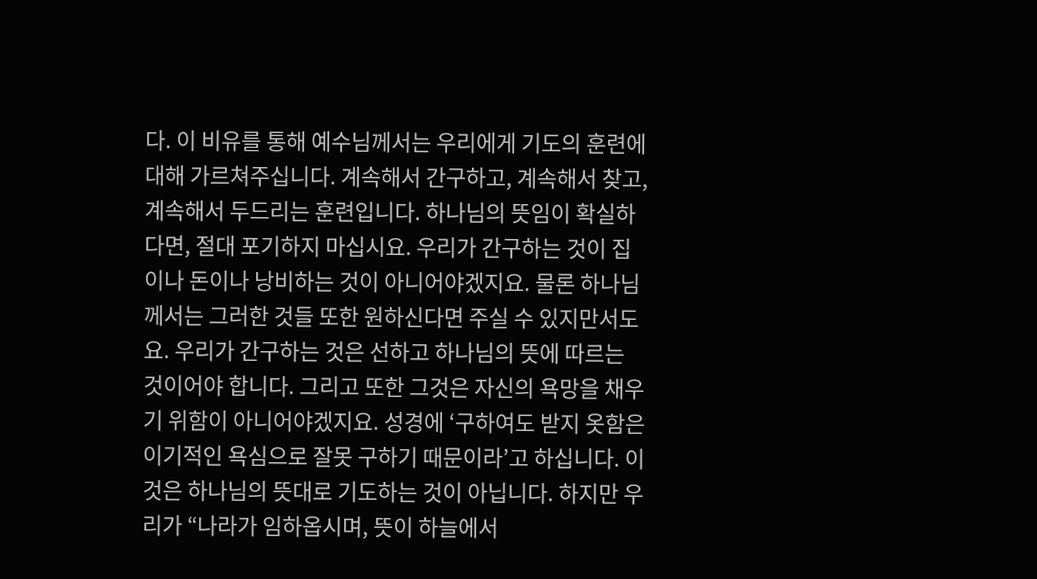다. 이 비유를 통해 예수님께서는 우리에게 기도의 훈련에 대해 가르쳐주십니다. 계속해서 간구하고, 계속해서 찾고, 계속해서 두드리는 훈련입니다. 하나님의 뜻임이 확실하다면, 절대 포기하지 마십시요. 우리가 간구하는 것이 집이나 돈이나 낭비하는 것이 아니어야겠지요. 물론 하나님께서는 그러한 것들 또한 원하신다면 주실 수 있지만서도요. 우리가 간구하는 것은 선하고 하나님의 뜻에 따르는 것이어야 합니다. 그리고 또한 그것은 자신의 욕망을 채우기 위함이 아니어야겠지요. 성경에 ‘구하여도 받지 옷함은 이기적인 욕심으로 잘못 구하기 때문이라’고 하십니다. 이것은 하나님의 뜻대로 기도하는 것이 아닙니다. 하지만 우리가 “나라가 임하옵시며, 뜻이 하늘에서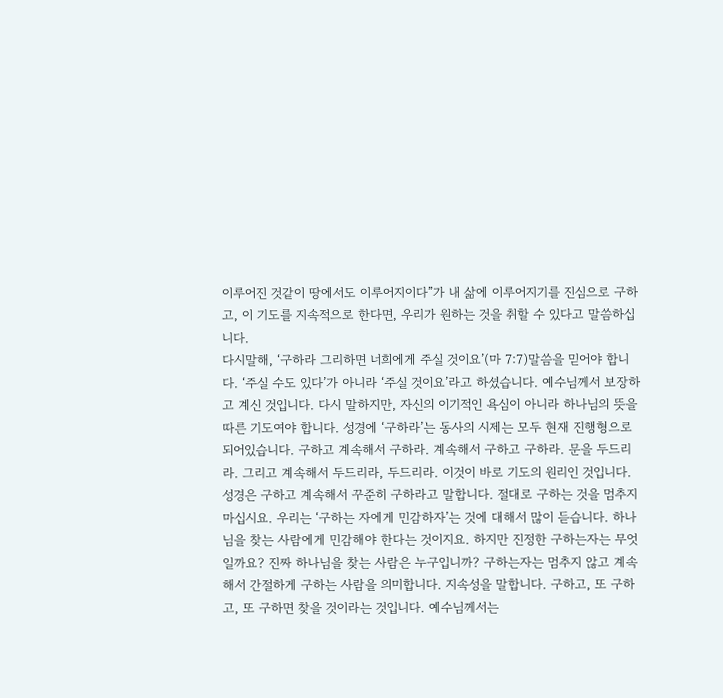이루어진 것같이 땅에서도 이루어지이다”가 내 삶에 이루어지기를 진심으로 구하고, 이 기도를 지속적으로 한다면, 우리가 원하는 것을 취할 수 있다고 말씀하십니다.
다시말해, ‘구하라 그리하면 너희에게 주실 것이요’(마 7:7)말씀을 믿어야 합니다. ‘주실 수도 있다’가 아니라 ‘주실 것이요’라고 하셨습니다. 예수님께서 보장하고 계신 것입니다. 다시 말하지만, 자신의 이기적인 욕심이 아니라 하나님의 뜻을 따른 기도여야 합니다. 성경에 ‘구하라’는 동사의 시제는 모두 현재 진행형으로 되어있습니다. 구하고 계속해서 구하라. 계속해서 구하고 구하라. 문을 두드리라. 그리고 계속해서 두드리라, 두드리라. 이것이 바로 기도의 원리인 것입니다. 성경은 구하고 계속해서 꾸준히 구하라고 말합니다. 절대로 구하는 것을 멈추지 마십시요. 우리는 ‘구하는 자에게 민감하자’는 것에 대해서 많이 듣습니다. 하나님을 찾는 사람에게 민감해야 한다는 것이지요. 하지만 진정한 구하는자는 무엇일까요? 진짜 하나님을 찾는 사람은 누구입니까? 구하는자는 멈추지 않고 계속해서 간절하게 구하는 사람을 의미합니다. 지속성을 말합니다. 구하고, 또 구하고, 또 구하면 찾을 것이라는 것입니다. 예수님께서는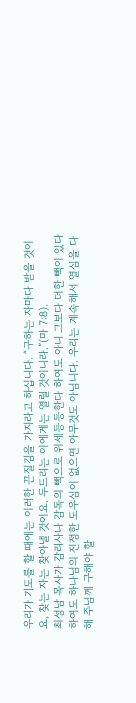우리가 기도를 할 때에는 이러한 끈질김을 가지라고 하십니다. “구하는 자마다 받을 것이요, 찾는 자는 찾아낼 것이요. 두드리는 이에게는 열릴 것이니라.”(마 7:8).
최성남 목사가 감리사나 감독의 빽으로 위세등등한다 하여도 아니 그보다 더한 빽이 있다하여도 하나님의 진정한 도우심이 없으면 아무것도 아님니다. 우리는 계속해서 열심을 다해 주님께 구해야 할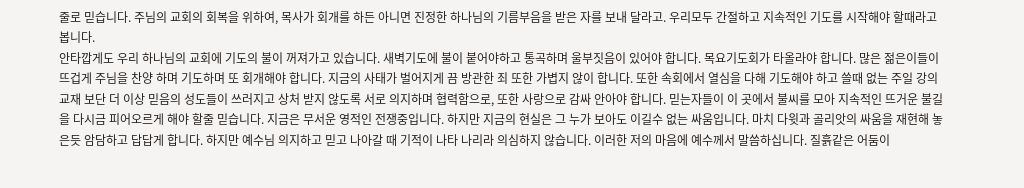줄로 믿습니다. 주님의 교회의 회복을 위하여, 목사가 회개를 하든 아니면 진정한 하나님의 기름부음을 받은 자를 보내 달라고. 우리모두 간절하고 지속적인 기도를 시작해야 할때라고 봅니다.
안타깝게도 우리 하나님의 교회에 기도의 불이 꺼져가고 있습니다. 새벽기도에 불이 붙어야하고 통곡하며 울부짓음이 있어야 합니다. 목요기도회가 타올라야 합니다. 많은 젊은이들이 뜨겁게 주님을 찬양 하며 기도하며 또 회개해야 합니다. 지금의 사태가 벌어지게 끔 방관한 죄 또한 가볍지 않이 합니다. 또한 속회에서 열심을 다해 기도해야 하고 쓸때 없는 주일 강의 교재 보단 더 이상 믿음의 성도들이 쓰러지고 상처 받지 않도록 서로 의지하며 협력함으로, 또한 사랑으로 감싸 안아야 합니다. 믿는자들이 이 곳에서 불씨를 모아 지속적인 뜨거운 불길을 다시금 피어오르게 해야 할줄 믿습니다. 지금은 무서운 영적인 전쟁중입니다. 하지만 지금의 현실은 그 누가 보아도 이길수 없는 싸움입니다. 마치 다윗과 골리앗의 싸움을 재현해 놓은듯 암담하고 답답게 합니다. 하지만 예수님 의지하고 믿고 나아갈 때 기적이 나타 나리라 의심하지 않습니다. 이러한 저의 마음에 예수께서 말씀하십니다. 질흙같은 어둠이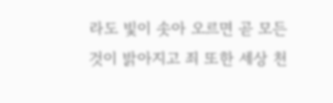라도 빛이 솟아 오르면 곧 모든것이 밝아지고 죄 또한 세상 천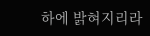하에 밝혀지리라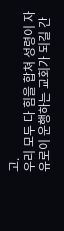고.
우리 모두 다 힘을 합쳐 성령이 자유로이 운행하는 교회가 되길 간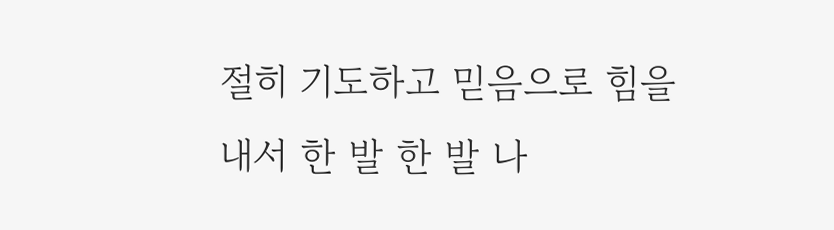절히 기도하고 믿음으로 힘을 내서 한 발 한 발 나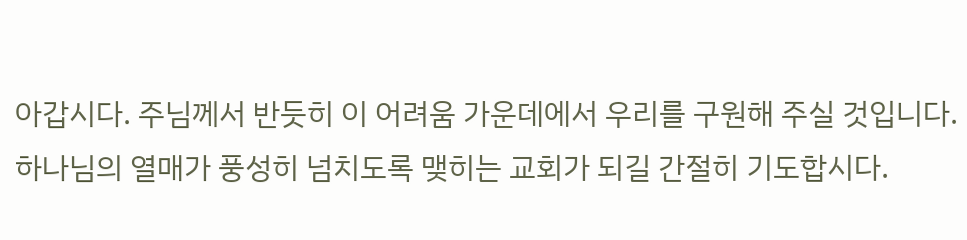아갑시다. 주님께서 반듯히 이 어려움 가운데에서 우리를 구원해 주실 것입니다. 하나님의 열매가 풍성히 넘치도록 맺히는 교회가 되길 간절히 기도합시다.